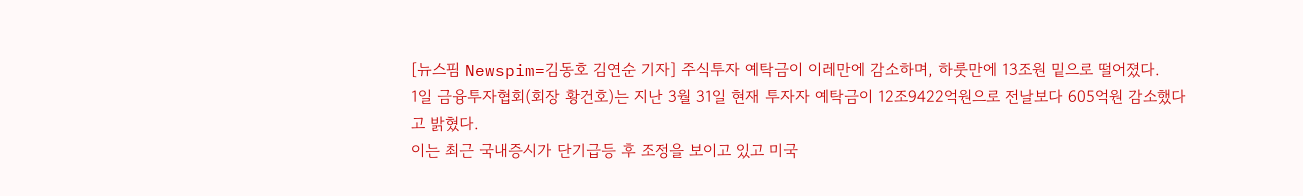[뉴스핌 Newspim=김동호 김연순 기자] 주식투자 예탁금이 이레만에 감소하며, 하룻만에 13조원 밑으로 떨어졌다.
1일 금융투자협회(회장 황건호)는 지난 3월 31일 현재 투자자 예탁금이 12조9422억원으로 전날보다 605억원 감소했다고 밝혔다.
이는 최근 국내증시가 단기급등 후 조정을 보이고 있고 미국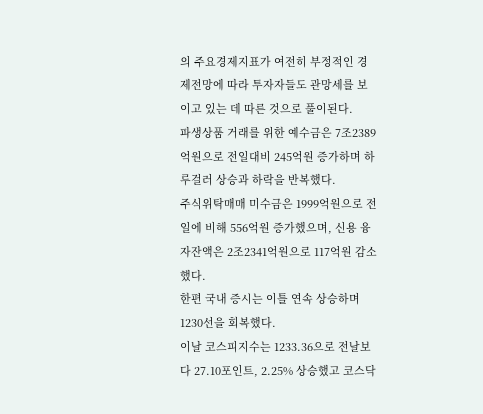의 주요경제지표가 여전히 부정적인 경제전망에 따라 투자자들도 관망세를 보이고 있는 데 따른 것으로 풀이된다.
파생상품 거래를 위한 예수금은 7조2389억원으로 전일대비 245억원 증가하며 하루걸러 상승과 하락을 반복했다.
주식위탁매매 미수금은 1999억원으로 전일에 비해 556억원 증가했으며, 신용 융자잔액은 2조2341억원으로 117억원 감소했다.
한편 국내 증시는 이틀 연속 상승하며 1230선을 회복했다.
이날 코스피지수는 1233.36으로 전날보다 27.10포인트, 2.25% 상승했고 코스닥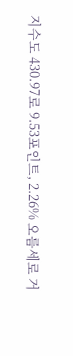지수도 430.97로 9.53포인트, 2.26% 오름세로 거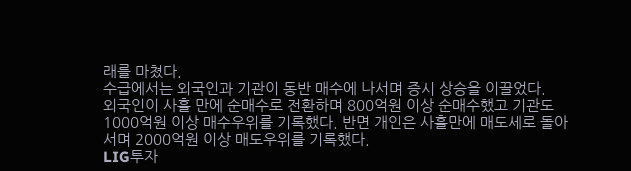래를 마쳤다.
수급에서는 외국인과 기관이 동반 매수에 나서며 증시 상승을 이끌었다.
외국인이 사흘 만에 순매수로 전환하며 800억원 이상 순매수했고 기관도 1000억원 이상 매수우위를 기록했다. 반면 개인은 사흘만에 매도세로 돌아서며 2000억원 이상 매도우위를 기록했다.
LIG투자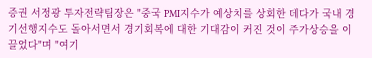증권 서정광 투자전략팀장은 "중국 PMI지수가 예상치를 상회한 데다가 국내 경기선행지수도 돌아서면서 경기회복에 대한 기대감이 커진 것이 주가상승을 이끌었다"며 "여기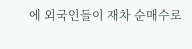에 외국인들이 재차 순매수로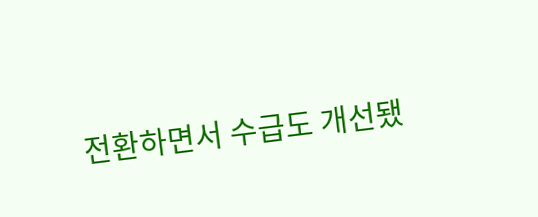전환하면서 수급도 개선됐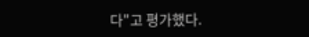다"고 평가했다.